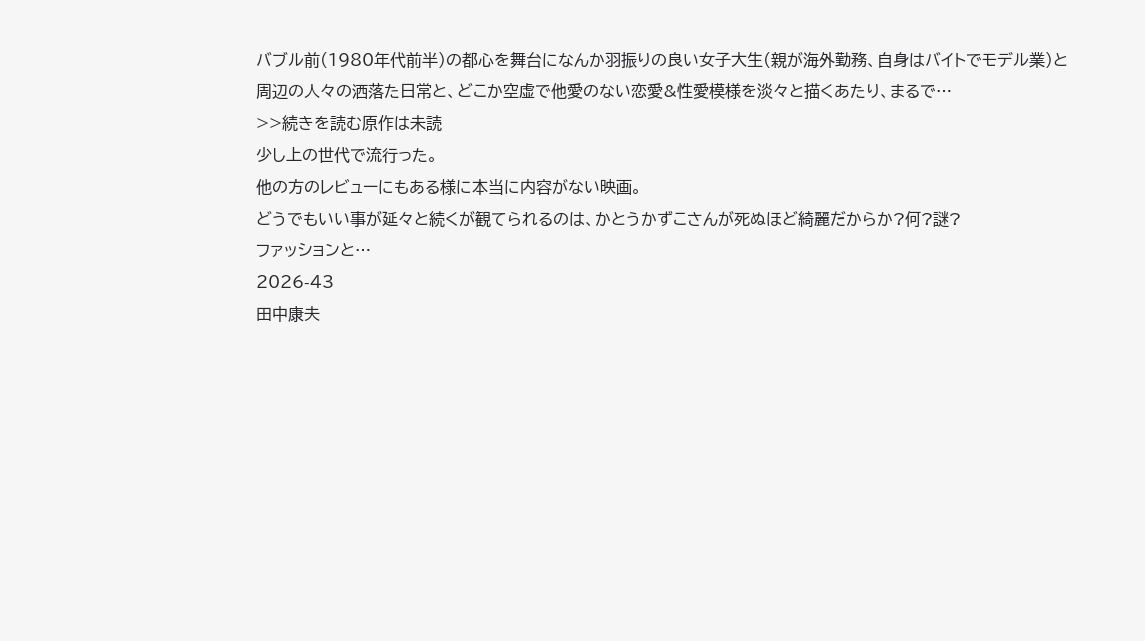バブル前(1980年代前半)の都心を舞台になんか羽振りの良い女子大生(親が海外勤務、自身はバイトでモデル業)と周辺の人々の洒落た日常と、どこか空虚で他愛のない恋愛&性愛模様を淡々と描くあたり、まるで…
>>続きを読む原作は未読
少し上の世代で流行った。
他の方のレビューにもある様に本当に内容がない映画。
どうでもいい事が延々と続くが観てられるのは、かとうかずこさんが死ぬほど綺麗だからか?何?謎?
ファッションと…
2026-43
田中康夫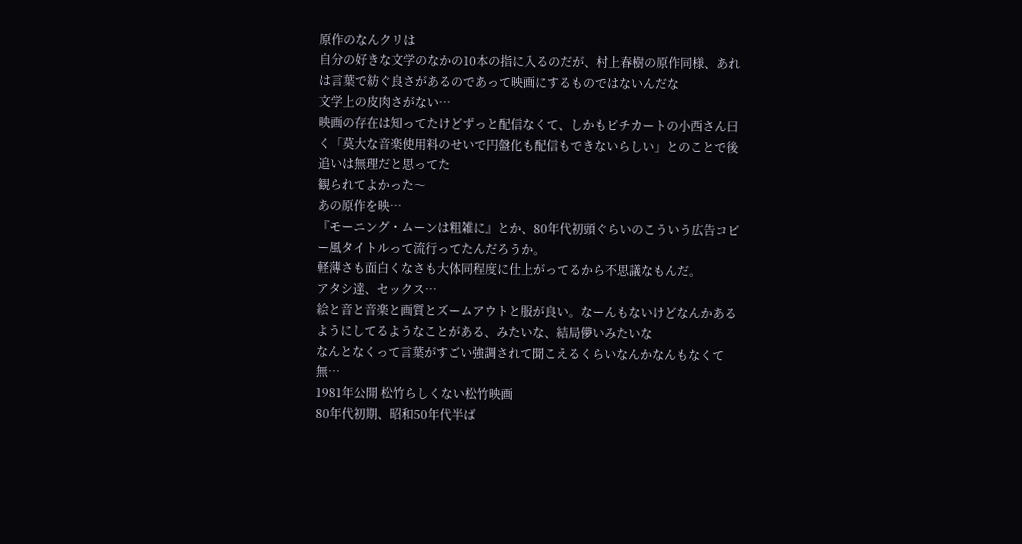原作のなんクリは
自分の好きな文学のなかの10本の指に入るのだが、村上春樹の原作同様、あれは言葉で紡ぐ良さがあるのであって映画にするものではないんだな
文学上の皮肉さがない…
映画の存在は知ってたけどずっと配信なくて、しかもピチカートの小西さん曰く「莫大な音楽使用料のせいで円盤化も配信もできないらしい」とのことで後追いは無理だと思ってた
観られてよかった〜
あの原作を映…
『モーニング・ムーンは粗雑に』とか、80年代初頭ぐらいのこういう広告コピー風タイトルって流行ってたんだろうか。
軽薄さも面白くなさも大体同程度に仕上がってるから不思議なもんだ。
アタシ達、セックス…
絵と音と音楽と画質とズームアウトと服が良い。なーんもないけどなんかあるようにしてるようなことがある、みたいな、結局儚いみたいな
なんとなくって言葉がすごい強調されて聞こえるくらいなんかなんもなくて無…
1981年公開 松竹らしくない松竹映画
80年代初期、昭和50年代半ば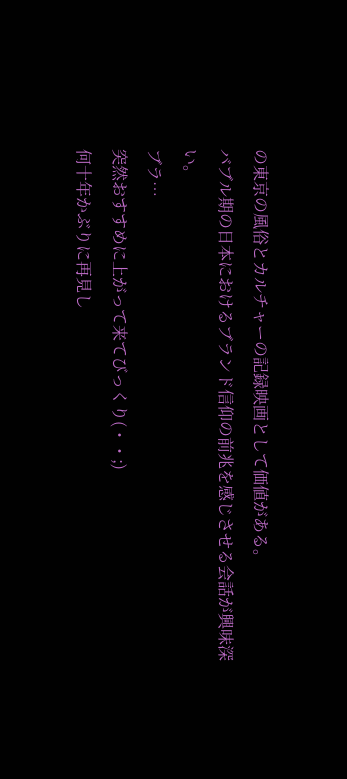の東京の風俗とカルチャーの記録映画として価値がある。
バブル期の日本におけるブランド信仰の前兆を感じさせる会話が興味深い。
ブラ…
突然おすすめに上がって来てびっくり(・・;)
何十年かぶりに再見し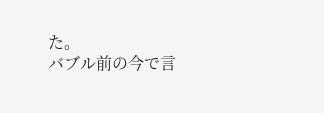た。
バブル前の今で言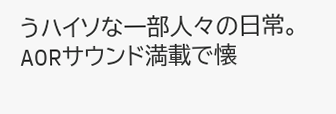うハイソな一部人々の日常。
AORサウンド満載で懐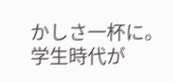かしさ一杯に。
学生時代が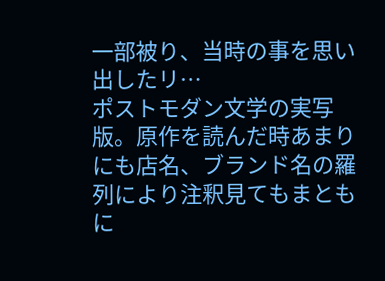一部被り、当時の事を思い出したリ…
ポストモダン文学の実写版。原作を読んだ時あまりにも店名、ブランド名の羅列により注釈見てもまともに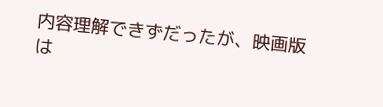内容理解できずだったが、映画版は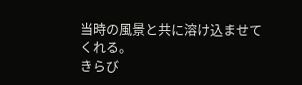当時の風景と共に溶け込ませてくれる。
きらび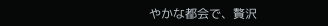やかな都会で、贅沢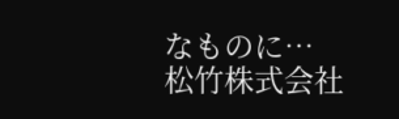なものに…
松竹株式会社